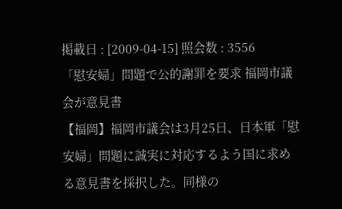掲載日 : [2009-04-15] 照会数 : 3556
「慰安婦」問題で公的謝罪を要求 福岡市議会が意見書
【福岡】福岡市議会は3月25日、日本軍「慰安婦」問題に誠実に対応するよう国に求める意見書を採択した。同様の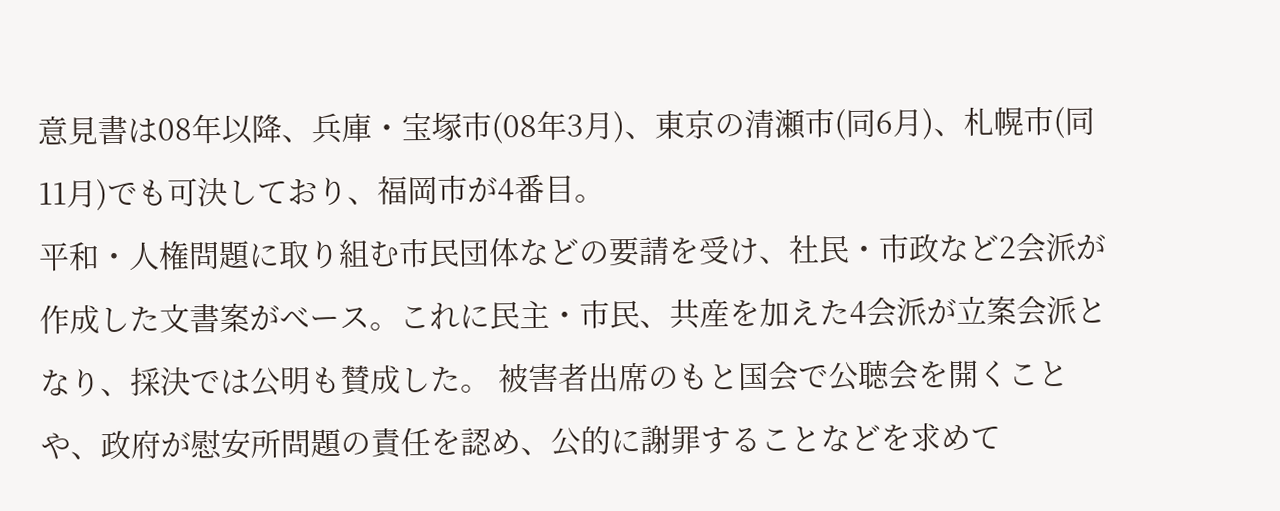意見書は08年以降、兵庫・宝塚市(08年3月)、東京の清瀬市(同6月)、札幌市(同11月)でも可決しており、福岡市が4番目。
平和・人権問題に取り組む市民団体などの要請を受け、社民・市政など2会派が作成した文書案がべース。これに民主・市民、共産を加えた4会派が立案会派となり、採決では公明も賛成した。 被害者出席のもと国会で公聴会を開くことや、政府が慰安所問題の責任を認め、公的に謝罪することなどを求めて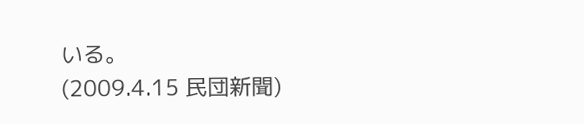いる。
(2009.4.15 民団新聞)